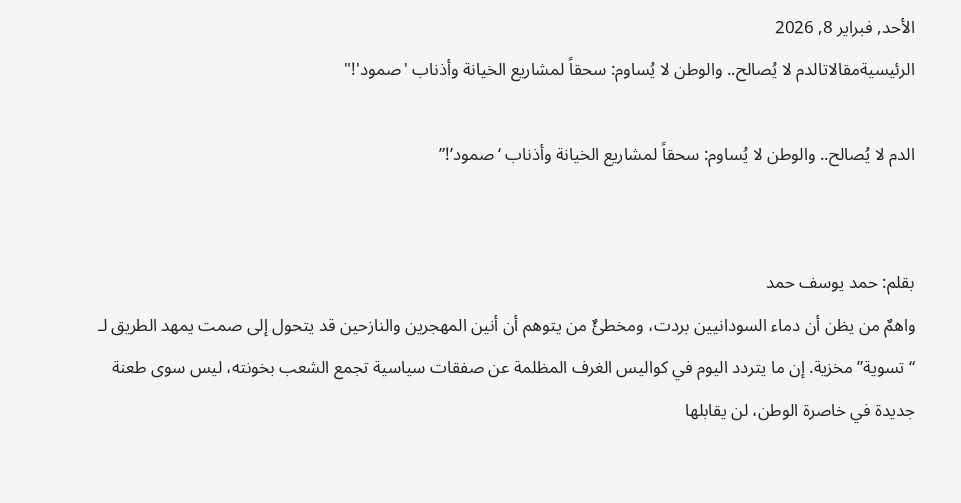الأحد, فبراير 8, 2026
الرئيسيةمقالاتالدم لا يُصالح.. والوطن لا يُساوم: سحقاً لمشاريع الخيانة وأذناب 'صمود'!"

الدم لا يُصالح.. والوطن لا يُساوم: سحقاً لمشاريع الخيانة وأذناب ‘صمود’!”


بقلم: حمد يوسف حمد
واهمٌ من يظن أن دماء السودانيين بردت، ومخطئٌ من يتوهم أن أنين المهجرين والنازحين قد يتحول إلى صمت يمهد الطريق لـ “تسوية” مخزية. إن ما يتردد اليوم في كواليس الغرف المظلمة عن صفقات سياسية تجمع الشعب بخونته، ليس سوى طعنة جديدة في خاصرة الوطن، لن يقابلها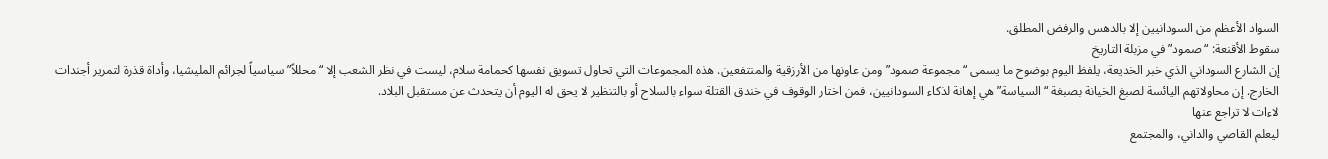السواد الأعظم من السودانيين إلا بالدهس والرفض المطلق.
سقوط الأقنعة: “صمود” في مزبلة التاريخ
إن الشارع السوداني الذي خبر الخديعة، يلفظ اليوم بوضوح ما يسمى “مجموعة صمود” ومن عاونها من الأرزقية والمنتفعين. هذه المجموعات التي تحاول تسويق نفسها كحمامة سلام، ليست في نظر الشعب إلا “محللاً” سياسياً لجرائم المليشيا، وأداة قذرة لتمرير أجندات الخارج. إن محاولاتهم اليائسة لصبغ الخيانة بصبغة “السياسة” هي إهانة لذكاء السودانيين، فمن اختار الوقوف في خندق القتلة سواء بالسلاح أو بالتنظير لا يحق له اليوم أن يتحدث عن مستقبل البلاد.
لاءات لا تراجع عنها
ليعلم القاصي والداني، والمجتمع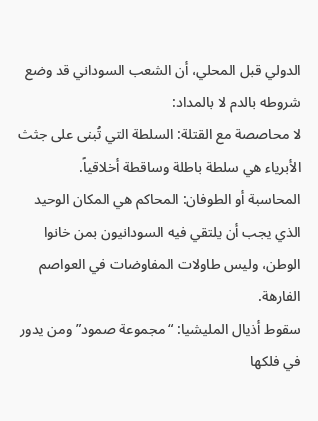الدولي قبل المحلي، أن الشعب السوداني قد وضع شروطه بالدم لا بالمداد:
لا محاصصة مع القتلة: السلطة التي تُبنى على جثث الأبرياء هي سلطة باطلة وساقطة أخلاقياً.
المحاسبة أو الطوفان: المحاكم هي المكان الوحيد الذي يجب أن يلتقي فيه السودانيون بمن خانوا الوطن، وليس طاولات المفاوضات في العواصم الفارهة.
سقوط أذيال المليشيا: “مجموعة صمود” ومن يدور في فلكها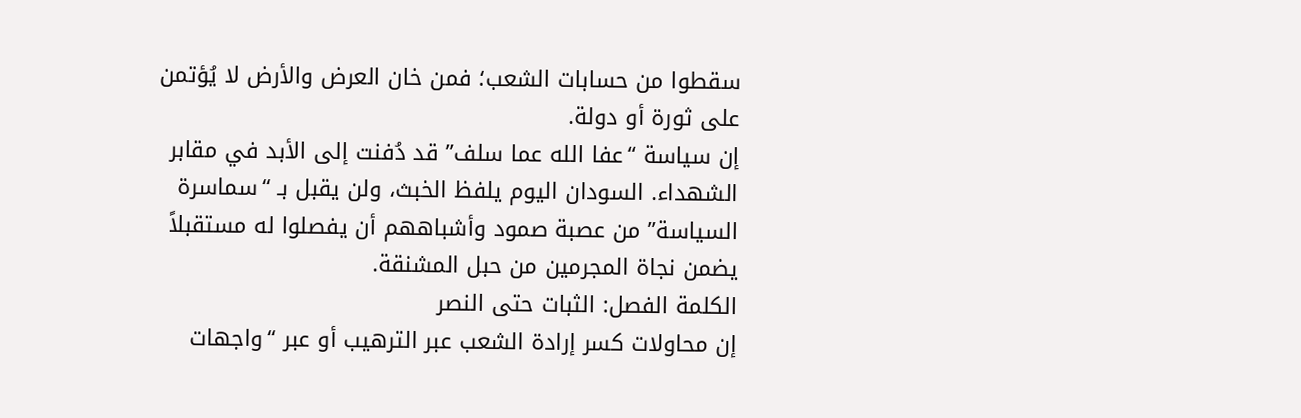سقطوا من حسابات الشعب؛ فمن خان العرض والأرض لا يُؤتمن على ثورة أو دولة.
إن سياسة “عفا الله عما سلف” قد دُفنت إلى الأبد في مقابر الشهداء. السودان اليوم يلفظ الخبث، ولن يقبل بـ “سماسرة السياسة” من عصبة صمود وأشباههم أن يفصلوا له مستقبلاً يضمن نجاة المجرمين من حبل المشنقة.
الكلمة الفصل: الثبات حتى النصر
إن محاولات كسر إرادة الشعب عبر الترهيب أو عبر “واجهات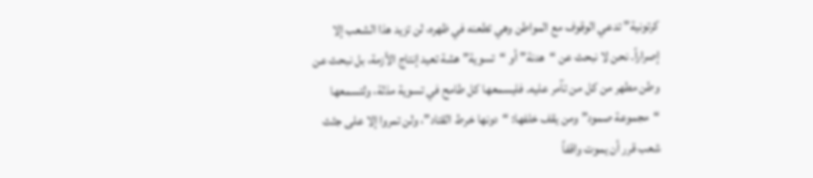كرتونية” تدعي الوقوف مع المواطن وهي تطعنه في ظهره، لن تزيد هذا الشعب إلا إصراراً. نحن لا نبحث عن “هدنة” أو “تسوية” هشة تعيد إنتاج الأزمة، بل نبحث عن وطن مطهر من كل من تآمر عليه. فليسمعها كل طامح في تسوية مذلة، ولتسمعها “مجموعة صمود” ومن يقف خلفها: “دونها خرط القتاد”، ولن تمروا إلا على جثث شعب قرر أن يموت واقفاً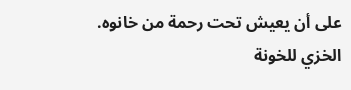على أن يعيش تحت رحمة من خانوه.
الخزي للخونة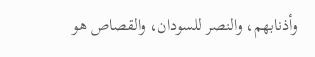وأذنابهم، والنصر للسودان، والقصاص هو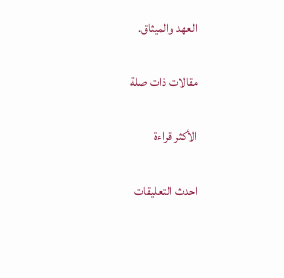العهد والميثاق.

مقالات ذات صلة

الأكثر قراءة

احدث التعليقات